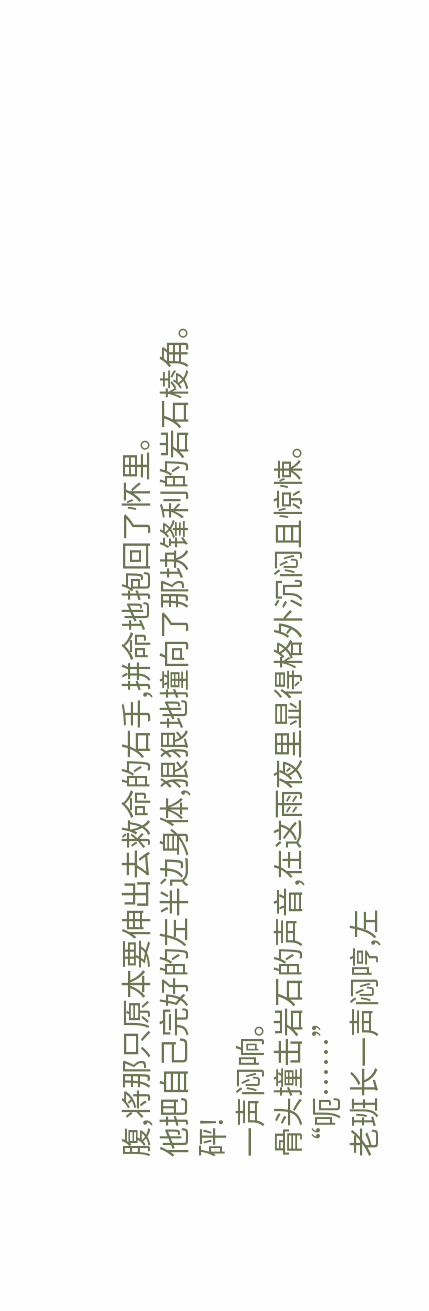腹,将那只原本要伸出去救命的右手,拼命地抱回了怀里。
他把自己完好的左半边身体,狠狠地撞向了那块锋利的岩石棱角。
砰!
一声闷响。
骨头撞击岩石的声音,在这雨夜里显得格外沉闷且惊悚。
“呃……”
老班长一声闷哼,左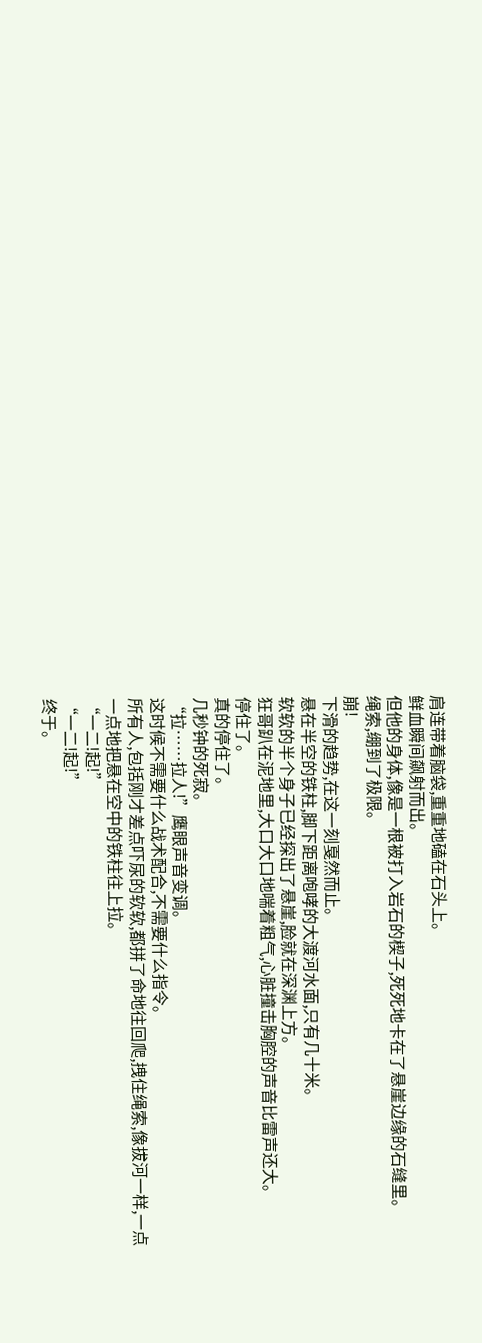肩连带着脑袋,重重地磕在石头上。
鲜血瞬间飙射而出。
但他的身体,像是一根被打入岩石的楔子,死死地卡在了悬崖边缘的石缝里。
绳索,绷到了极限。
崩!
下滑的趋势,在这一刻戛然而止。
悬在半空的铁柱,脚下距离咆哮的大渡河水面,只有几十米。
软软的半个身子已经探出了悬崖,脸就在深渊上方。
狂哥趴在泥地里,大口大口地喘着粗气,心脏撞击胸腔的声音比雷声还大。
停住了。
真的停住了。
几秒钟的死寂。
“拉……拉人!”鹰眼声音变调。
这时候不需要什么战术配合,不需要什么指令。
所有人,包括刚才差点吓尿的软软,都拼了命地往回爬,拽住绳索,像拔河一样,一点一点地把悬在空中的铁柱往上拉。
“一二!起!”
“一二!起!”
终于。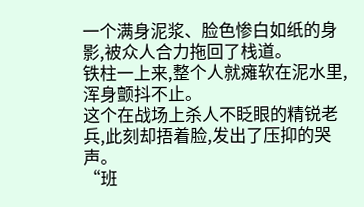一个满身泥浆、脸色惨白如纸的身影,被众人合力拖回了栈道。
铁柱一上来,整个人就瘫软在泥水里,浑身颤抖不止。
这个在战场上杀人不眨眼的精锐老兵,此刻却捂着脸,发出了压抑的哭声。
“班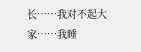长……我对不起大家……我睡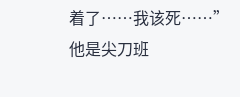着了……我该死……”
他是尖刀班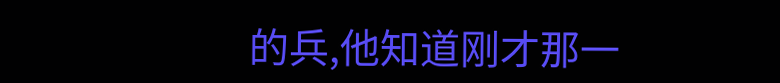的兵,他知道刚才那一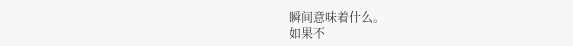瞬间意味着什么。
如果不